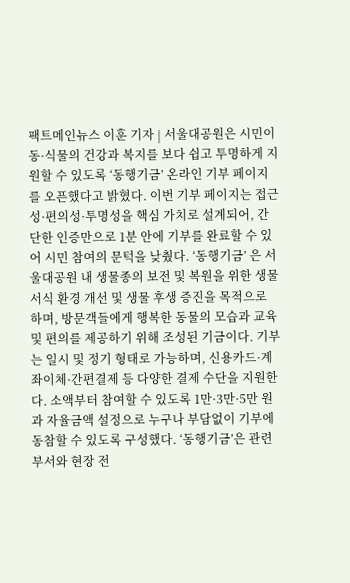팩트메인뉴스 이훈 기자 | 서울대공원은 시민이 동·식물의 건강과 복지를 보다 쉽고 투명하게 지원할 수 있도록 ‘동행기금’ 온라인 기부 페이지를 오픈했다고 밝혔다. 이번 기부 페이지는 접근성·편의성·투명성을 핵심 가치로 설계되어, 간단한 인증만으로 1분 안에 기부를 완료할 수 있어 시민 참여의 문턱을 낮췄다. ‘동행기금’ 은 서울대공원 내 생물종의 보전 및 복원을 위한 생물 서식 환경 개선 및 생물 후생 증진을 목적으로 하며, 방문객들에게 행복한 동물의 모습과 교육 및 편의를 제공하기 위해 조성된 기금이다. 기부는 일시 및 정기 형태로 가능하며, 신용카드·계좌이체·간편결제 등 다양한 결제 수단을 지원한다. 소액부터 참여할 수 있도록 1만·3만·5만 원과 자율금액 설정으로 누구나 부담없이 기부에 동참할 수 있도록 구성했다. ‘동행기금’은 관련 부서와 현장 전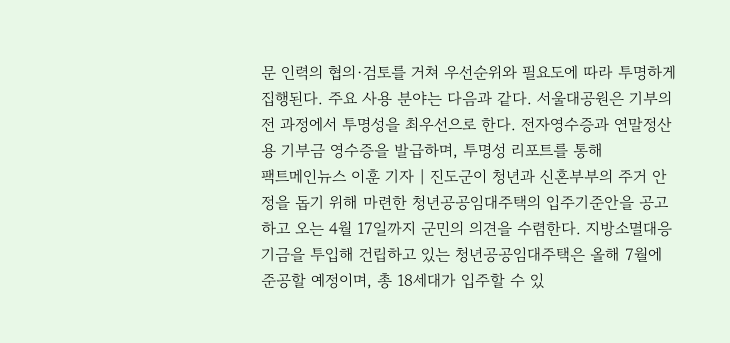문 인력의 협의·검토를 거쳐 우선순위와 필요도에 따라 투명하게 집행된다. 주요 사용 분야는 다음과 같다. 서울대공원은 기부의 전 과정에서 투명성을 최우선으로 한다. 전자영수증과 연말정산용 기부금 영수증을 발급하며, 투명성 리포트를 통해
팩트메인뉴스 이훈 기자 | 진도군이 청년과 신혼부부의 주거 안정을 돕기 위해 마련한 청년공공임대주택의 입주기준안을 공고하고 오는 4월 17일까지 군민의 의견을 수렴한다. 지방소멸대응기금을 투입해 건립하고 있는 청년공공임대주택은 올해 7월에 준공할 예정이며, 총 18세대가 입주할 수 있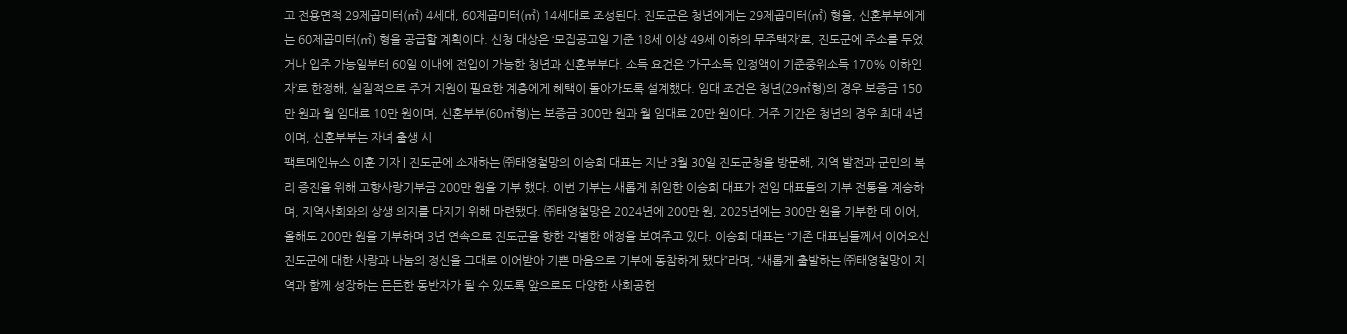고 전용면적 29제곱미터(㎡) 4세대, 60제곱미터(㎡) 14세대로 조성된다. 진도군은 청년에게는 29제곱미터(㎡) 형을, 신혼부부에게는 60제곱미터(㎡) 형을 공급할 계획이다. 신청 대상은 ‘모집공고일 기준 18세 이상 49세 이하의 무주택자’로, 진도군에 주소를 두었거나 입주 가능일부터 60일 이내에 전입이 가능한 청년과 신혼부부다. 소득 요건은 ‘가구소득 인정액이 기준중위소득 170% 이하인 자’로 한정해, 실질적으로 주거 지원이 필요한 계층에게 혜택이 돌아가도록 설계했다. 임대 조건은 청년(29㎡형)의 경우 보증금 150만 원과 월 임대료 10만 원이며, 신혼부부(60㎡형)는 보증금 300만 원과 월 임대료 20만 원이다. 거주 기간은 청년의 경우 최대 4년이며, 신혼부부는 자녀 출생 시
팩트메인뉴스 이훈 기자 | 진도군에 소재하는 ㈜태영철망의 이승희 대표는 지난 3월 30일 진도군청을 방문해, 지역 발전과 군민의 복리 증진을 위해 고향사랑기부금 200만 원을 기부 했다. 이번 기부는 새롭게 취임한 이승희 대표가 전임 대표들의 기부 전통을 계승하며, 지역사회와의 상생 의지를 다지기 위해 마련됐다. ㈜태영철망은 2024년에 200만 원, 2025년에는 300만 원을 기부한 데 이어, 올해도 200만 원을 기부하며 3년 연속으로 진도군을 향한 각별한 애정을 보여주고 있다. 이승희 대표는 “기존 대표님들께서 이어오신 진도군에 대한 사랑과 나눔의 정신을 그대로 이어받아 기쁜 마음으로 기부에 동참하게 됐다”라며, “새롭게 출발하는 ㈜태영철망이 지역과 함께 성장하는 든든한 동반자가 될 수 있도록 앞으로도 다양한 사회공헌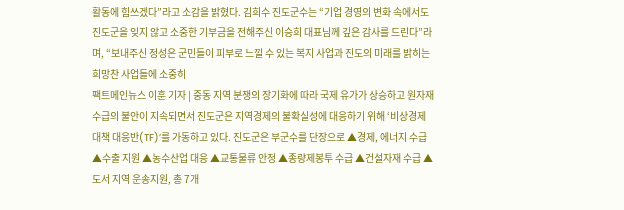활동에 힘쓰겠다”라고 소감을 밝혔다. 김희수 진도군수는 “기업 경영의 변화 속에서도 진도군을 잊지 않고 소중한 기부금을 전해주신 이승희 대표님께 깊은 감사를 드린다”라며, “보내주신 정성은 군민들이 피부로 느낄 수 있는 복지 사업과 진도의 미래를 밝히는 희망찬 사업들에 소중히
팩트메인뉴스 이훈 기자 | 중동 지역 분쟁의 장기화에 따라 국제 유가가 상승하고 원자재 수급의 불안이 지속되면서 진도군은 지역경제의 불확실성에 대응하기 위해 ‘비상경제대책 대응반(TF)’를 가동하고 있다. 진도군은 부군수를 단장으로 ▲경제, 에너지 수급 ▲수출 지원 ▲농수산업 대응 ▲교통물류 안정 ▲종량제봉투 수급 ▲건설자재 수급 ▲도서 지역 운송지원, 총 7개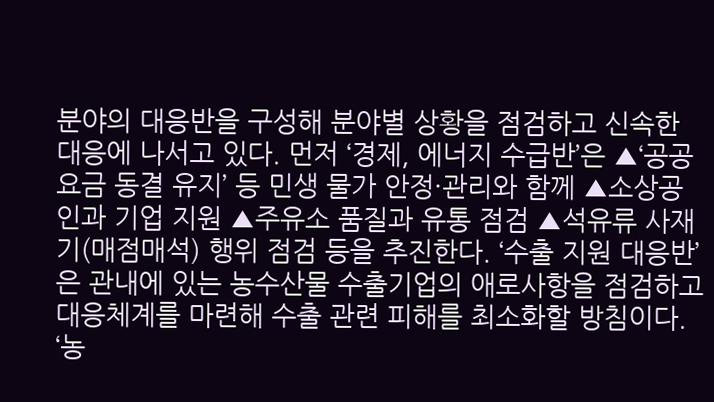분야의 대응반을 구성해 분야별 상황을 점검하고 신속한 대응에 나서고 있다. 먼저 ‘경제, 에너지 수급반’은 ▲‘공공요금 동결 유지’ 등 민생 물가 안정·관리와 함께 ▲소상공인과 기업 지원 ▲주유소 품질과 유통 점검 ▲석유류 사재기(매점매석) 행위 점검 등을 추진한다. ‘수출 지원 대응반’은 관내에 있는 농수산물 수출기업의 애로사항을 점검하고 대응체계를 마련해 수출 관련 피해를 최소화할 방침이다. ‘농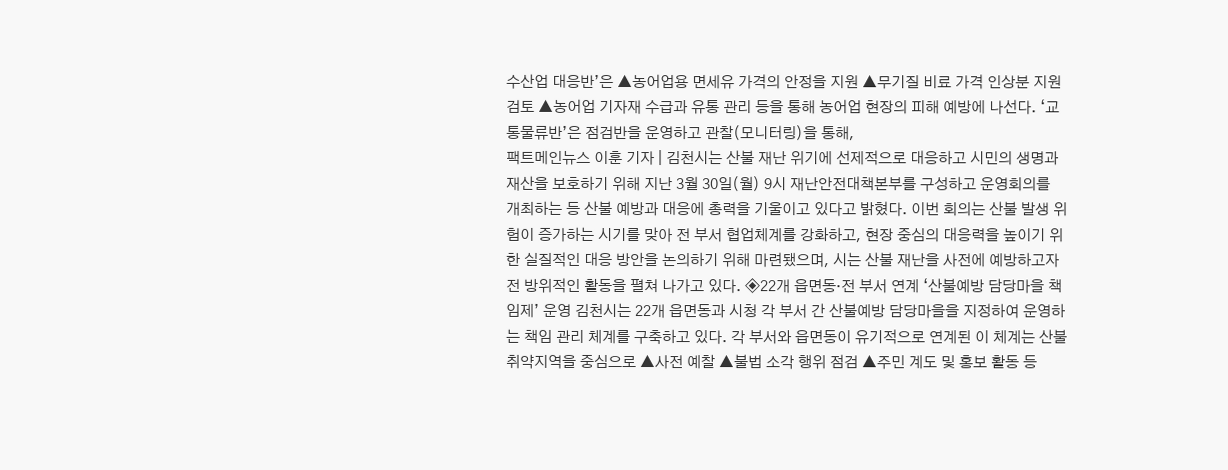수산업 대응반’은 ▲농어업용 면세유 가격의 안정을 지원 ▲무기질 비료 가격 인상분 지원 검토 ▲농어업 기자재 수급과 유통 관리 등을 통해 농어업 현장의 피해 예방에 나선다. ‘교통물류반’은 점검반을 운영하고 관찰(모니터링)을 통해,
팩트메인뉴스 이훈 기자 | 김천시는 산불 재난 위기에 선제적으로 대응하고 시민의 생명과 재산을 보호하기 위해 지난 3월 30일(월) 9시 재난안전대책본부를 구성하고 운영회의를 개최하는 등 산불 예방과 대응에 총력을 기울이고 있다고 밝혔다. 이번 회의는 산불 발생 위험이 증가하는 시기를 맞아 전 부서 협업체계를 강화하고, 현장 중심의 대응력을 높이기 위한 실질적인 대응 방안을 논의하기 위해 마련됐으며, 시는 산불 재난을 사전에 예방하고자 전 방위적인 활동을 펼쳐 나가고 있다. ◈22개 읍면동·전 부서 연계 ‘산불예방 담당마을 책임제’ 운영 김천시는 22개 읍면동과 시청 각 부서 간 산불예방 담당마을을 지정하여 운영하는 책임 관리 체계를 구축하고 있다. 각 부서와 읍면동이 유기적으로 연계된 이 체계는 산불취약지역을 중심으로 ▲사전 예찰 ▲불법 소각 행위 점검 ▲주민 계도 및 홍보 활동 등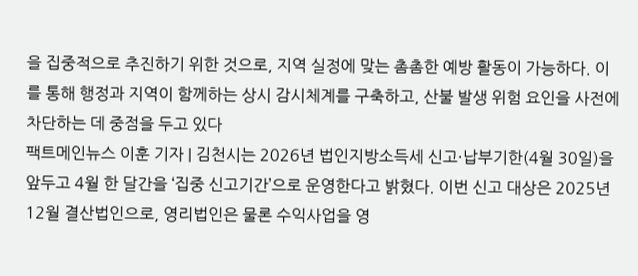을 집중적으로 추진하기 위한 것으로, 지역 실정에 맞는 촘촘한 예방 활동이 가능하다. 이를 통해 행정과 지역이 함께하는 상시 감시체계를 구축하고, 산불 발생 위험 요인을 사전에 차단하는 데 중점을 두고 있다
팩트메인뉴스 이훈 기자 | 김천시는 2026년 법인지방소득세 신고·납부기한(4월 30일)을 앞두고 4월 한 달간을 ‘집중 신고기간’으로 운영한다고 밝혔다. 이번 신고 대상은 2025년 12월 결산법인으로, 영리법인은 물론 수익사업을 영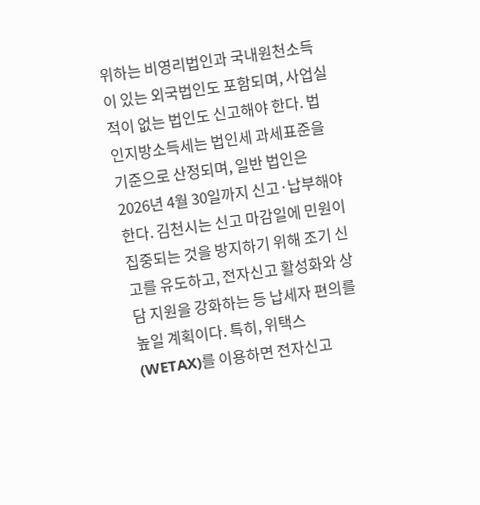위하는 비영리법인과 국내원천소득이 있는 외국법인도 포함되며, 사업실적이 없는 법인도 신고해야 한다. 법인지방소득세는 법인세 과세표준을 기준으로 산정되며, 일반 법인은 2026년 4월 30일까지 신고·납부해야 한다. 김천시는 신고 마감일에 민원이 집중되는 것을 방지하기 위해 조기 신고를 유도하고, 전자신고 활성화와 상담 지원을 강화하는 등 납세자 편의를 높일 계획이다. 특히, 위택스(WETAX)를 이용하면 전자신고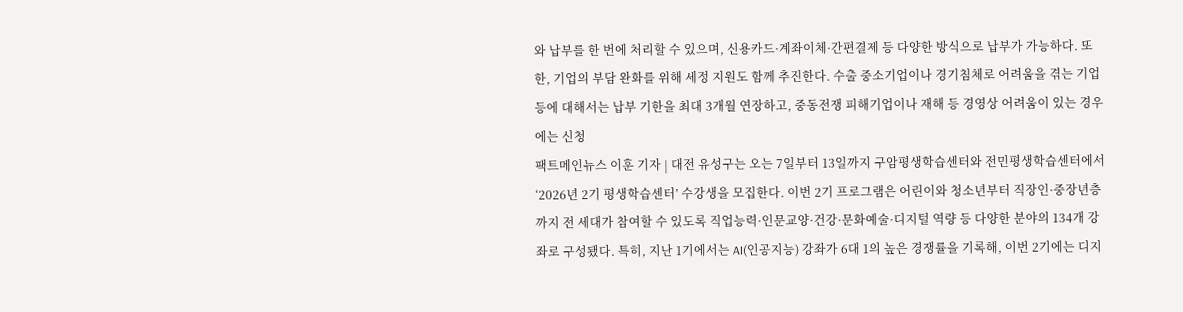와 납부를 한 번에 처리할 수 있으며, 신용카드·계좌이체·간편결제 등 다양한 방식으로 납부가 가능하다. 또한, 기업의 부담 완화를 위해 세정 지원도 함께 추진한다. 수출 중소기업이나 경기침체로 어려움을 겪는 기업 등에 대해서는 납부 기한을 최대 3개월 연장하고, 중동전쟁 피해기업이나 재해 등 경영상 어려움이 있는 경우에는 신청
팩트메인뉴스 이훈 기자 | 대전 유성구는 오는 7일부터 13일까지 구암평생학습센터와 전민평생학습센터에서 ‘2026년 2기 평생학습센터’ 수강생을 모집한다. 이번 2기 프로그램은 어린이와 청소년부터 직장인·중장년층까지 전 세대가 참여할 수 있도록 직업능력·인문교양·건강·문화예술·디지털 역량 등 다양한 분야의 134개 강좌로 구성됐다. 특히, 지난 1기에서는 AI(인공지능) 강좌가 6대 1의 높은 경쟁률을 기록해, 이번 2기에는 디지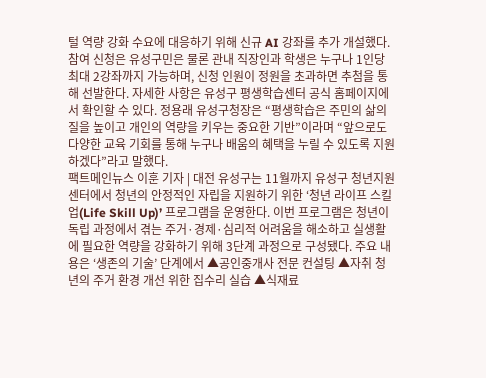털 역량 강화 수요에 대응하기 위해 신규 AI 강좌를 추가 개설했다. 참여 신청은 유성구민은 물론 관내 직장인과 학생은 누구나 1인당 최대 2강좌까지 가능하며, 신청 인원이 정원을 초과하면 추첨을 통해 선발한다. 자세한 사항은 유성구 평생학습센터 공식 홈페이지에서 확인할 수 있다. 정용래 유성구청장은 “평생학습은 주민의 삶의 질을 높이고 개인의 역량을 키우는 중요한 기반”이라며 “앞으로도 다양한 교육 기회를 통해 누구나 배움의 혜택을 누릴 수 있도록 지원하겠다”라고 말했다.
팩트메인뉴스 이훈 기자 | 대전 유성구는 11월까지 유성구 청년지원센터에서 청년의 안정적인 자립을 지원하기 위한 ‘청년 라이프 스킬 업(Life Skill Up)’ 프로그램을 운영한다. 이번 프로그램은 청년이 독립 과정에서 겪는 주거·경제·심리적 어려움을 해소하고 실생활에 필요한 역량을 강화하기 위해 3단계 과정으로 구성됐다. 주요 내용은 ‘생존의 기술’ 단계에서 ▲공인중개사 전문 컨설팅 ▲자취 청년의 주거 환경 개선 위한 집수리 실습 ▲식재료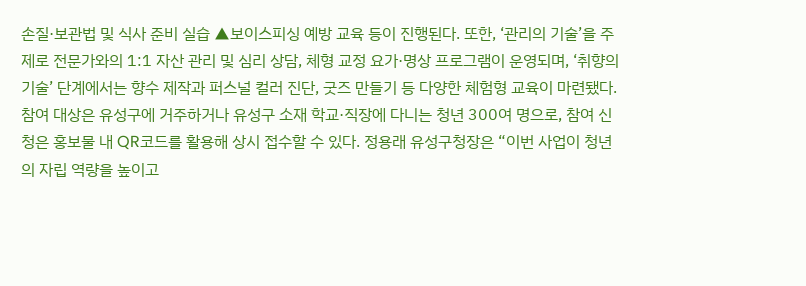손질·보관법 및 식사 준비 실습 ▲보이스피싱 예방 교육 등이 진행된다. 또한, ‘관리의 기술’을 주제로 전문가와의 1:1 자산 관리 및 심리 상담, 체형 교정 요가·명상 프로그램이 운영되며, ‘취향의 기술’ 단계에서는 향수 제작과 퍼스널 컬러 진단, 굿즈 만들기 등 다양한 체험형 교육이 마련됐다. 참여 대상은 유성구에 거주하거나 유성구 소재 학교·직장에 다니는 청년 300여 명으로, 참여 신청은 홍보물 내 QR코드를 활용해 상시 접수할 수 있다. 정용래 유성구청장은 “이번 사업이 청년의 자립 역량을 높이고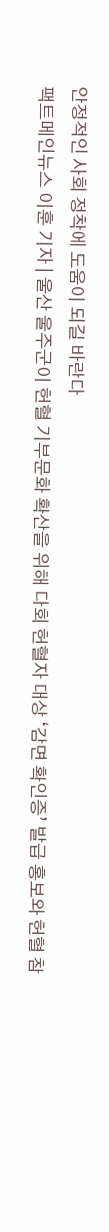안정적인 사회 정착에 도움이 되길 바란다
팩트메인뉴스 이훈 기자 | 울산 울주군이 헌혈 기부문화 확산을 위해 다회 헌혈자 대상 ‘감면 확인증’ 발급 홍보와 헌혈 참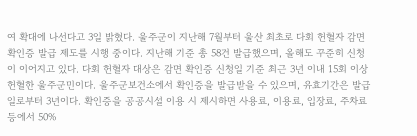여 확대에 나선다고 3일 밝혔다. 울주군이 지난해 7월부터 울산 최초로 다회 헌혈자 감면 확인증 발급 제도를 시행 중이다. 지난해 기준 총 58건 발급했으며, 올해도 꾸준히 신청이 이어지고 있다. 다회 헌혈자 대상은 감면 확인증 신청일 기준 최근 3년 이내 15회 이상 헌혈한 울주군민이다. 울주군보건소에서 확인증을 발급받을 수 있으며, 유효기간은 발급일로부터 3년이다. 확인증을 공공시설 이용 시 제시하면 사용료, 이용료, 입장료, 주차료 등에서 50%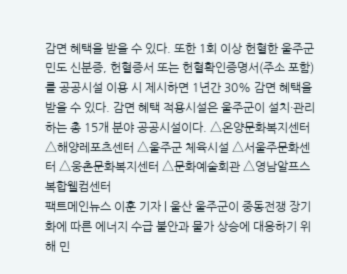감면 혜택을 받을 수 있다. 또한 1회 이상 헌혈한 울주군민도 신분증, 헌혈증서 또는 헌혈확인증명서(주소 포함)를 공공시설 이용 시 제시하면 1년간 30% 감면 혜택을 받을 수 있다. 감면 혜택 적용시설은 울주군이 설치·관리하는 총 15개 분야 공공시설이다. △온양문화복지센터 △해양레포츠센터 △울주군 체육시설 △서울주문화센터 △웅촌문화복지센터 △문화예술회관 △영남알프스 복합웰컴센터
팩트메인뉴스 이훈 기자 | 울산 울주군이 중동전쟁 장기화에 따른 에너지 수급 불안과 물가 상승에 대응하기 위해 민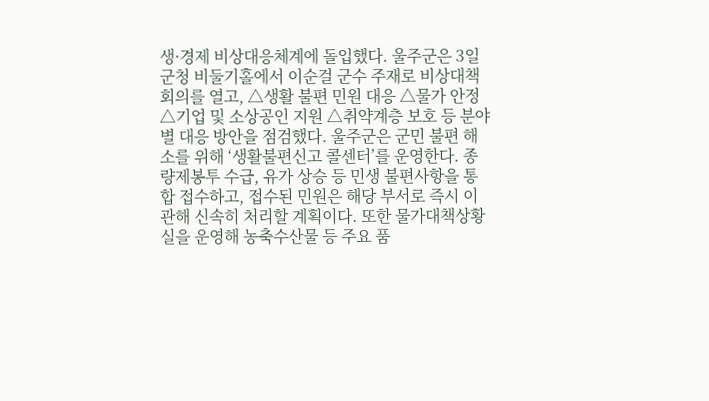생·경제 비상대응체계에 돌입했다. 울주군은 3일 군청 비둘기홀에서 이순걸 군수 주재로 비상대책회의를 열고, △생활 불편 민원 대응 △물가 안정 △기업 및 소상공인 지원 △취약계층 보호 등 분야별 대응 방안을 점검했다. 울주군은 군민 불편 해소를 위해 ‘생활불편신고 콜센터’를 운영한다. 종량제봉투 수급, 유가 상승 등 민생 불편사항을 통합 접수하고, 접수된 민원은 해당 부서로 즉시 이관해 신속히 처리할 계획이다. 또한 물가대책상황실을 운영해 농축수산물 등 주요 품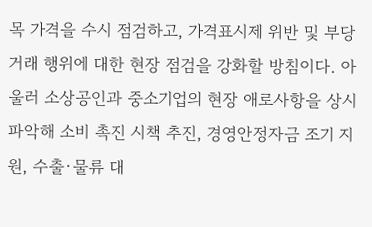목 가격을 수시 점검하고, 가격표시제 위반 및 부당거래 행위에 대한 현장 점검을 강화할 방침이다. 아울러 소상공인과 중소기업의 현장 애로사항을 상시 파악해 소비 촉진 시책 추진, 경영안정자금 조기 지원, 수출·물류 대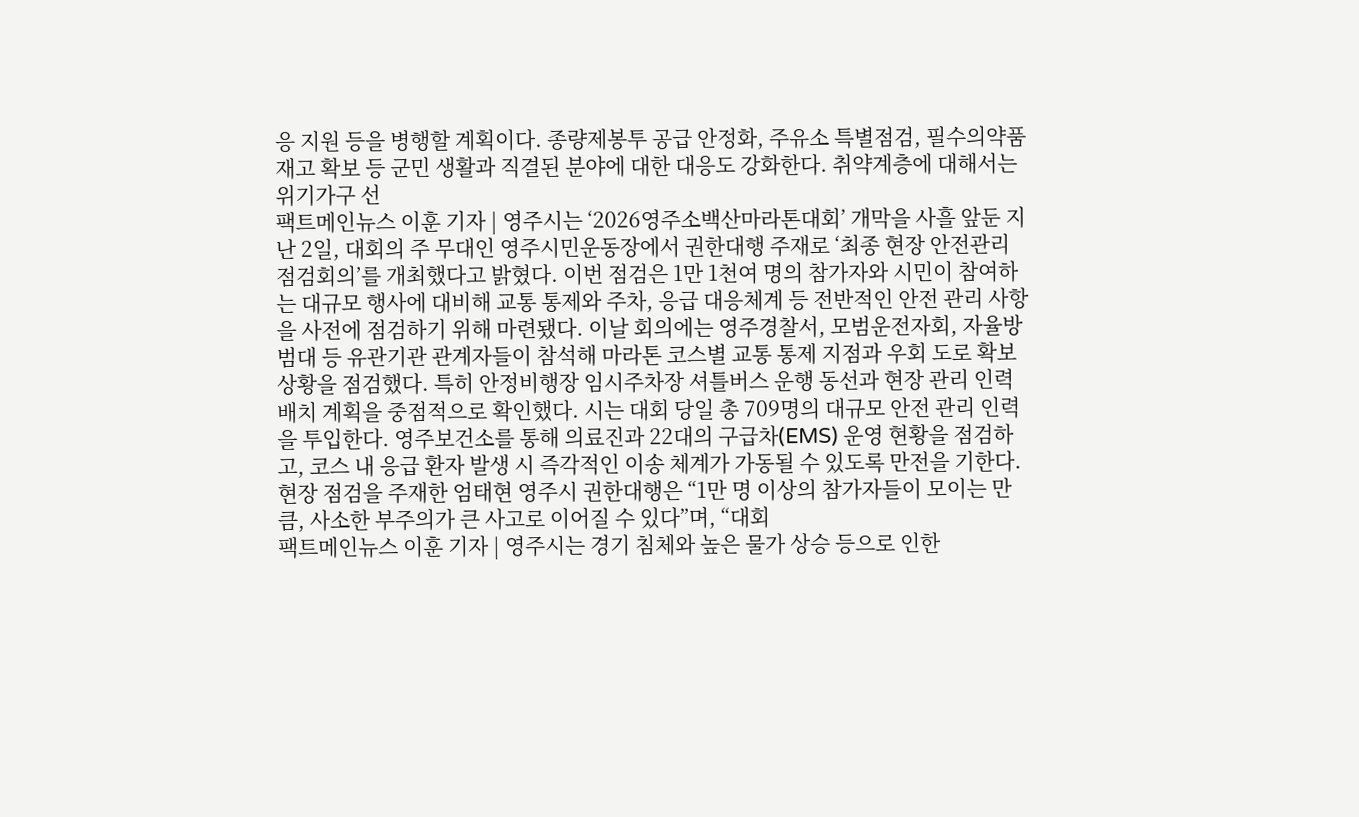응 지원 등을 병행할 계획이다. 종량제봉투 공급 안정화, 주유소 특별점검, 필수의약품 재고 확보 등 군민 생활과 직결된 분야에 대한 대응도 강화한다. 취약계층에 대해서는 위기가구 선
팩트메인뉴스 이훈 기자 | 영주시는 ‘2026영주소백산마라톤대회’ 개막을 사흘 앞둔 지난 2일, 대회의 주 무대인 영주시민운동장에서 권한대행 주재로 ‘최종 현장 안전관리점검회의’를 개최했다고 밝혔다. 이번 점검은 1만 1천여 명의 참가자와 시민이 참여하는 대규모 행사에 대비해 교통 통제와 주차, 응급 대응체계 등 전반적인 안전 관리 사항을 사전에 점검하기 위해 마련됐다. 이날 회의에는 영주경찰서, 모범운전자회, 자율방범대 등 유관기관 관계자들이 참석해 마라톤 코스별 교통 통제 지점과 우회 도로 확보 상황을 점검했다. 특히 안정비행장 임시주차장 셔틀버스 운행 동선과 현장 관리 인력 배치 계획을 중점적으로 확인했다. 시는 대회 당일 총 709명의 대규모 안전 관리 인력을 투입한다. 영주보건소를 통해 의료진과 22대의 구급차(EMS) 운영 현황을 점검하고, 코스 내 응급 환자 발생 시 즉각적인 이송 체계가 가동될 수 있도록 만전을 기한다. 현장 점검을 주재한 엄태현 영주시 권한대행은 “1만 명 이상의 참가자들이 모이는 만큼, 사소한 부주의가 큰 사고로 이어질 수 있다”며, “대회
팩트메인뉴스 이훈 기자 | 영주시는 경기 침체와 높은 물가 상승 등으로 인한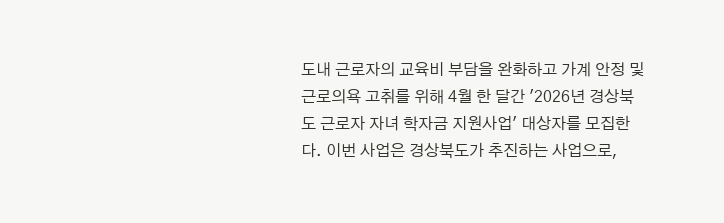도내 근로자의 교육비 부담을 완화하고 가계 안정 및 근로의욕 고취를 위해 4월 한 달간 '2026년 경상북도 근로자 자녀 학자금 지원사업' 대상자를 모집한다. 이번 사업은 경상북도가 추진하는 사업으로,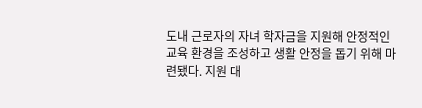도내 근로자의 자녀 학자금을 지원해 안정적인 교육 환경을 조성하고 생활 안정을 돕기 위해 마련됐다. 지원 대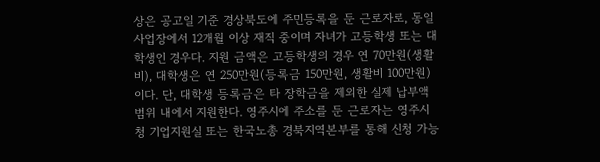상은 공고일 기준 경상북도에 주민등록을 둔 근로자로, 동일 사업장에서 12개월 이상 재직 중이며 자녀가 고등학생 또는 대학생인 경우다. 지원 금액은 고등학생의 경우 연 70만원(생활비), 대학생은 연 250만원(등록금 150만원, 생활비 100만원)이다. 단, 대학생 등록금은 타 장학금을 제외한 실제 납부액 범위 내에서 지원한다. 영주시에 주소를 둔 근로자는 영주시청 기업지원실 또는 한국노총 경북지역본부를 통해 신청 가능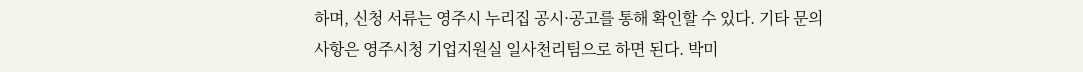하며, 신청 서류는 영주시 누리집 공시·공고를 통해 확인할 수 있다. 기타 문의 사항은 영주시청 기업지원실 일사천리팀으로 하면 된다. 박미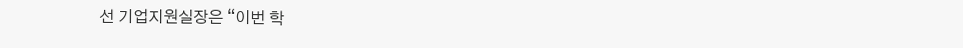선 기업지원실장은 “이번 학